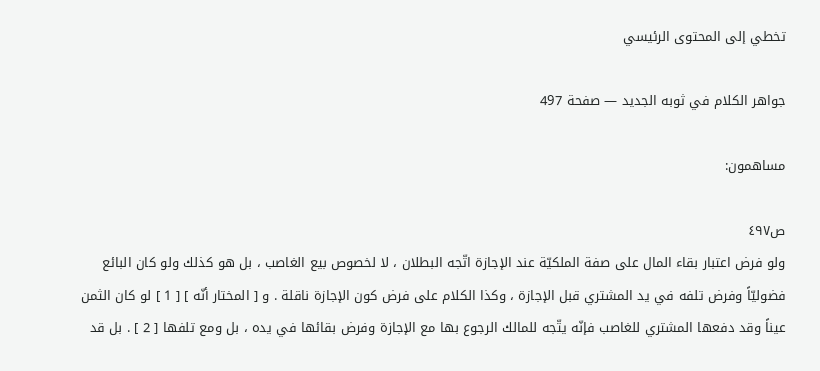تخطي إلى المحتوى الرئيسي

جواهر الكلام في ثوبه الجديد — صفحة 497

مساهمون:

ص٤٩٧
ولو فرض اعتبار بقاء المال على صفة الملكيّة عند الإجازة اتّجه البطلان ، لا لخصوص بيع الغاصب ، بل هو كذلك ولو كان البائع فضوليّاً وفرض تلفه في يد المشتري قبل الإجازة ، وكذا الكلام على فرض كون الإجازة ناقلة . و [ المختار أنّه ] [ 1 ] لو كان الثمن عيناً وقد دفعها المشتري للغاصب فإنّه يتّجه للمالك الرجوع بها مع الإجازة وفرض بقائها في يده ، بل ومع تلفها [ 2 ] . بل قد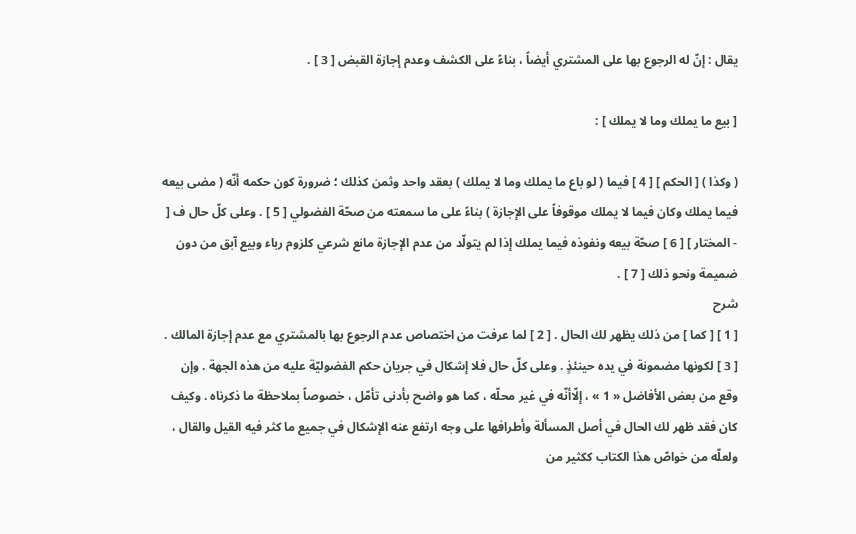يقال : إنّ له الرجوع بها على المشتري أيضاً ، بناءً على الكشف وعدم إجازة القبض [ 3 ] .

[ بيع ما يملك وما لا يملك ] :

( وكذا ) [ الحكم ] [ 4 ] فيما ( لو باع ما يملك وما لا يملك ) بعقد واحد وثمن كذلك ؛ ضرورة كون حكمه أنّه ( مضى بيعه فيما يملك وكان فيما لا يملك موقوفاً على الإجازة ) بناءً على ما سمعته من صحّة الفضولي [ 5 ] . وعلى كلّ حال ف [ - المختار ] [ 6 ] صحّة بيعه ونفوذه فيما يملك إذا لم يتولّد من عدم الإجازة مانع شرعي كلزوم رباء وبيع آبق من دون ضميمة ونحو ذلك [ 7 ] .
شرح
[ 1 ] [ كما ] من ذلك يظهر لك الحال . [ 2 ] لما عرفت من اختصاص عدم الرجوع بها بالمشتري مع عدم إجازة المالك . [ 3 ] لكونها مضمونة في يده حينئذٍ . وعلى كلّ حال فلا إشكال في جريان حكم الفضوليّة عليه من هذه الجهة . وإن وقع من بعض الأفاضل « 1 » ، إلّاأنّه في غير محلّه ، كما هو واضح بأدنى تأمّل ، خصوصاً بملاحظة ما ذكرناه . وكيف كان فقد ظهر لك الحال في أصل المسألة وأطرافها على وجه ارتفع عنه الإشكال في جميع ما كثر فيه القيل والقال ، ولعلّه من خواصّ هذا الكتاب ككثير من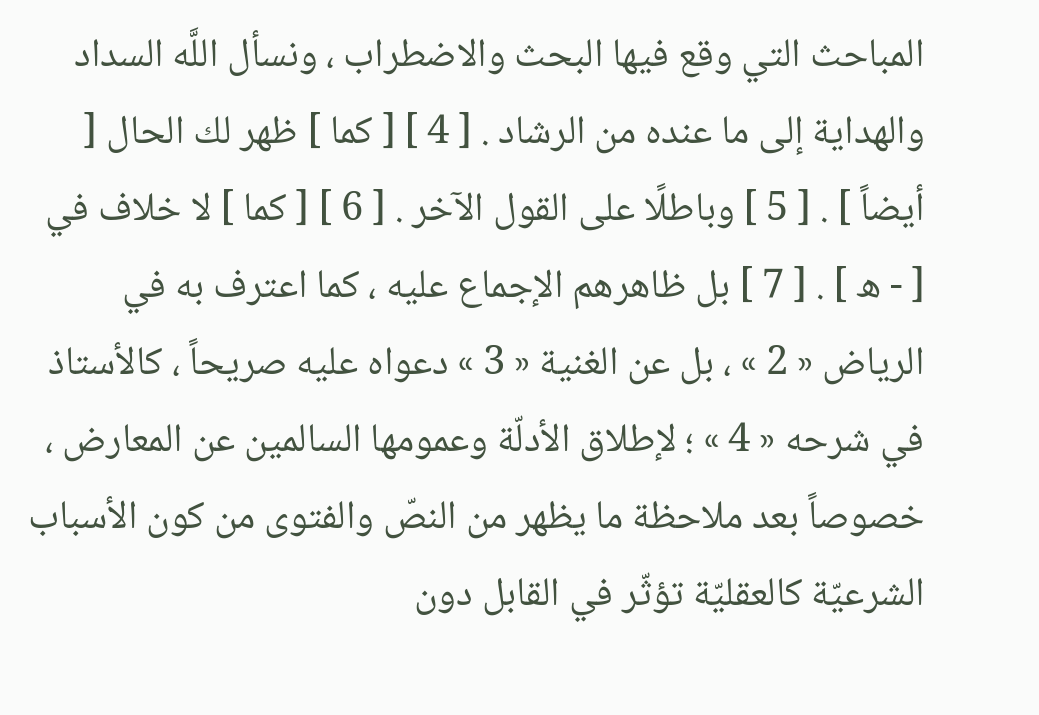المباحث التي وقع فيها البحث والاضطراب ، ونسأل اللَّه السداد والهداية إلى ما عنده من الرشاد . [ 4 ] [ كما ] ظهر لك الحال [ أيضاً ] . [ 5 ] وباطلًا على القول الآخر . [ 6 ] [ كما ] لا خلاف في [ - ه ] . [ 7 ] بل ظاهرهم الإجماع عليه ، كما اعترف به في الرياض « 2 » ، بل عن الغنية « 3 » دعواه عليه صريحاً ، كالأستاذ في شرحه « 4 » ؛ لإطلاق الأدلّة وعمومها السالمين عن المعارض ، خصوصاً بعد ملاحظة ما يظهر من النصّ والفتوى من كون الأسباب الشرعيّة كالعقليّة تؤثّر في القابل دون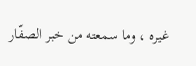غيره ، وما سمعته من خبر الصفّار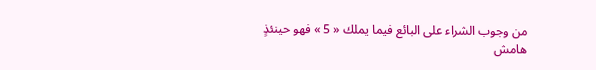من وجوب الشراء على البائع فيما يملك « 5 » فهو حينئذٍ
هامش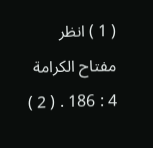( 1 ) انظر مفتاح الكرامة 4 : 186 . ( 2 )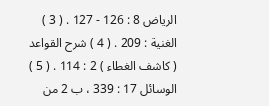الرياض 8 : 126 - 127 . ( 3 ) الغنية : 209 . ( 4 ) شرح القواعد ( كاشف الغطاء ) 2 : 114 . ( 5 ) الوسائل 17 : 339 ، ب 2 من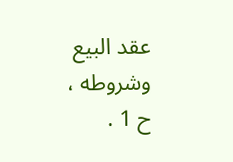عقد البيع وشروطه ، ح 1 .